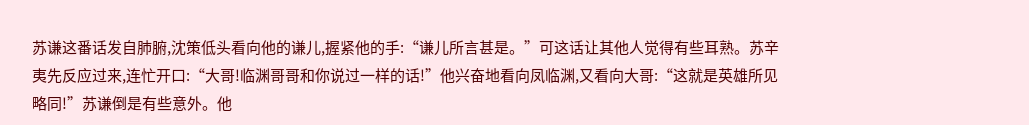苏谦这番话发自肺腑,沈策低头看向他的谦儿,握紧他的手:“谦儿所言甚是。”可这话让其他人觉得有些耳熟。苏辛夷先反应过来,连忙开口:“大哥!临渊哥哥和你说过一样的话!”他兴奋地看向凤临渊,又看向大哥:“这就是英雄所见略同!”苏谦倒是有些意外。他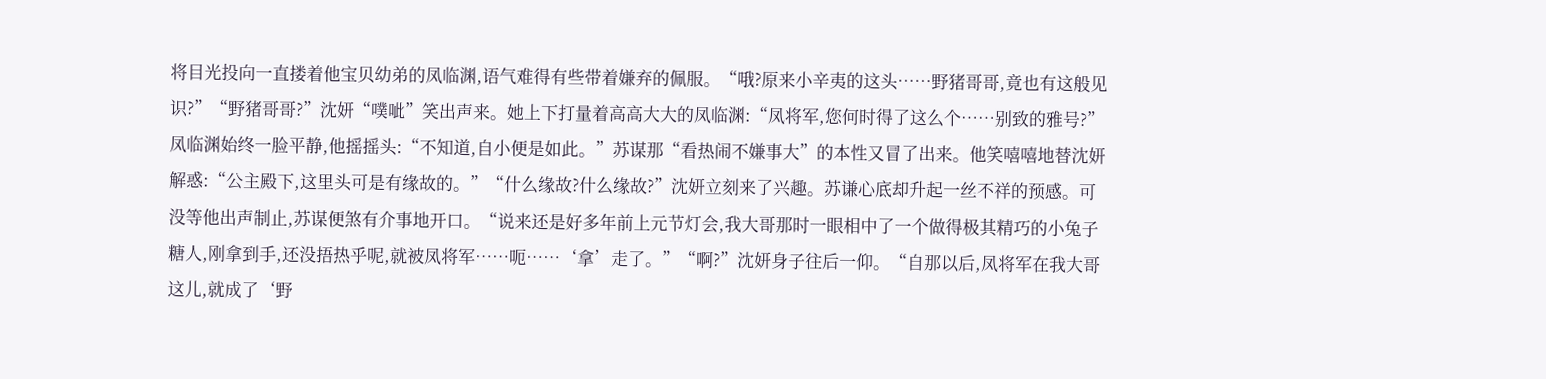将目光投向一直搂着他宝贝幼弟的凤临渊,语气难得有些带着嫌弃的佩服。“哦?原来小辛夷的这头……野猪哥哥,竟也有这般见识?”“野猪哥哥?”沈妍“噗呲”笑出声来。她上下打量着高高大大的凤临渊:“凤将军,您何时得了这么个……别致的雅号?”凤临渊始终一脸平静,他摇摇头:“不知道,自小便是如此。”苏谋那“看热闹不嫌事大”的本性又冒了出来。他笑嘻嘻地替沈妍解惑:“公主殿下,这里头可是有缘故的。”“什么缘故?什么缘故?”沈妍立刻来了兴趣。苏谦心底却升起一丝不祥的预感。可没等他出声制止,苏谋便煞有介事地开口。“说来还是好多年前上元节灯会,我大哥那时一眼相中了一个做得极其精巧的小兔子糖人,刚拿到手,还没捂热乎呢,就被凤将军……呃……‘拿’走了。”“啊?”沈妍身子往后一仰。“自那以后,凤将军在我大哥这儿,就成了‘野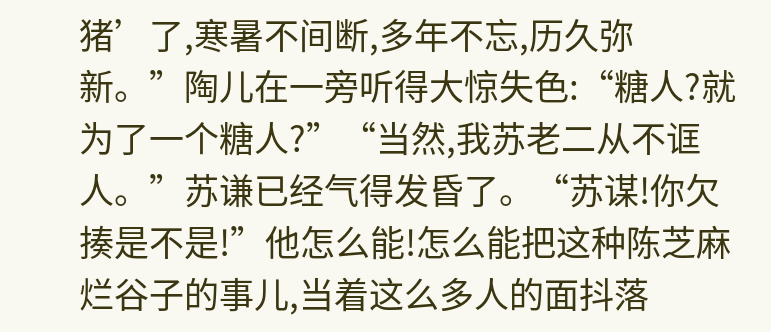猪’了,寒暑不间断,多年不忘,历久弥新。”陶儿在一旁听得大惊失色:“糖人?就为了一个糖人?”“当然,我苏老二从不诓人。”苏谦已经气得发昏了。“苏谋!你欠揍是不是!”他怎么能!怎么能把这种陈芝麻烂谷子的事儿,当着这么多人的面抖落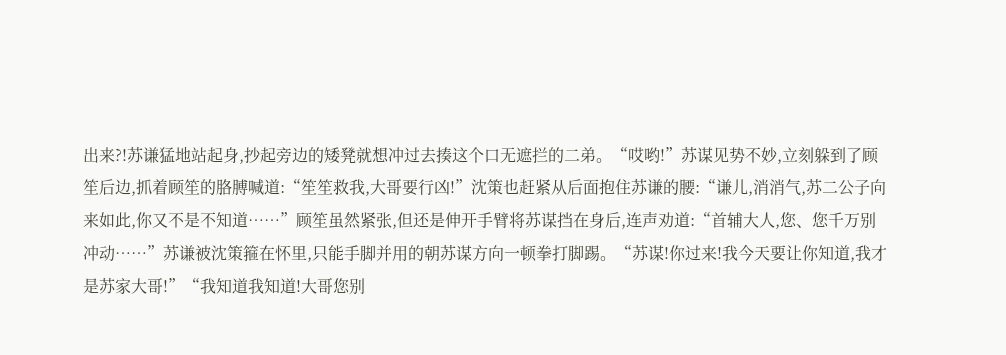出来?!苏谦猛地站起身,抄起旁边的矮凳就想冲过去揍这个口无遮拦的二弟。“哎哟!”苏谋见势不妙,立刻躲到了顾笙后边,抓着顾笙的胳膊喊道:“笙笙救我,大哥要行凶!”沈策也赶紧从后面抱住苏谦的腰:“谦儿,消消气,苏二公子向来如此,你又不是不知道……”顾笙虽然紧张,但还是伸开手臂将苏谋挡在身后,连声劝道:“首辅大人,您、您千万别冲动……”苏谦被沈策箍在怀里,只能手脚并用的朝苏谋方向一顿拳打脚踢。“苏谋!你过来!我今天要让你知道,我才是苏家大哥!”“我知道我知道!大哥您别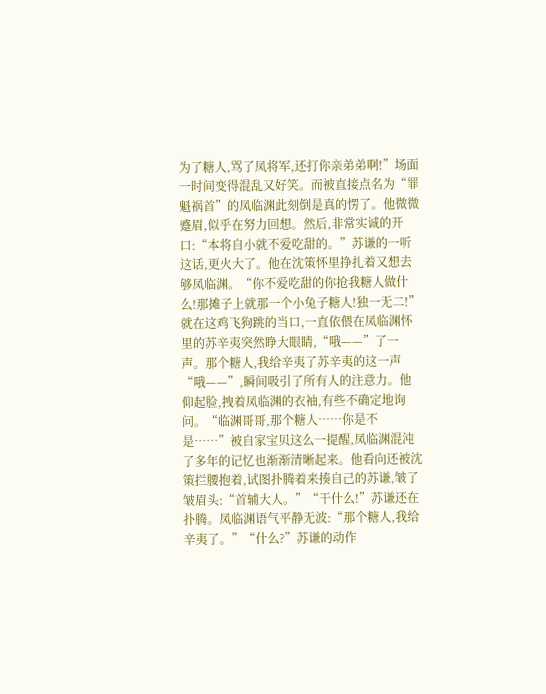为了糖人,骂了凤将军,还打你亲弟弟啊!”场面一时间变得混乱又好笑。而被直接点名为“罪魁祸首”的凤临渊此刻倒是真的愣了。他微微蹙眉,似乎在努力回想。然后,非常实诚的开口:“本将自小就不爱吃甜的。”苏谦的一听这话,更火大了。他在沈策怀里挣扎着又想去够凤临渊。“你不爱吃甜的你抢我糖人做什么!那摊子上就那一个小兔子糖人!独一无二!”就在这鸡飞狗跳的当口,一直依偎在凤临渊怀里的苏辛夷突然睁大眼睛,“哦——”了一声。那个糖人,我给辛夷了苏辛夷的这一声“哦——”,瞬间吸引了所有人的注意力。他仰起脸,拽着凤临渊的衣袖,有些不确定地询问。“临渊哥哥,那个糖人……你是不是……”被自家宝贝这么一提醒,凤临渊混沌了多年的记忆也渐渐清晰起来。他看向还被沈策拦腰抱着,试图扑腾着来揍自己的苏谦,皱了皱眉头:“首辅大人。”“干什么!”苏谦还在扑腾。凤临渊语气平静无波:“那个糖人,我给辛夷了。”“什么?”苏谦的动作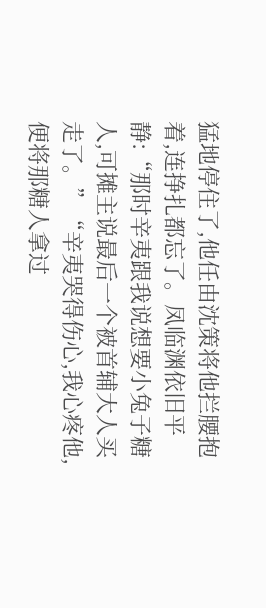猛地停住了,他任由沈策将他拦腰抱着,连挣扎都忘了。凤临渊依旧平静:“那时辛夷跟我说想要小兔子糖人,可摊主说最后一个被首辅大人买走了。”“辛夷哭得伤心,我心疼他,便将那糖人拿过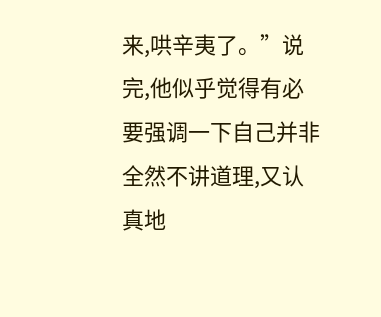来,哄辛夷了。”说完,他似乎觉得有必要强调一下自己并非全然不讲道理,又认真地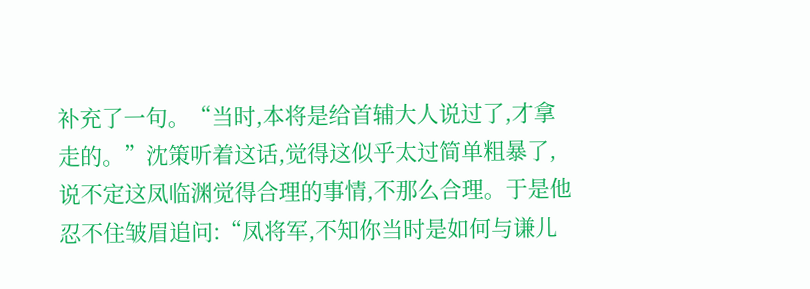补充了一句。“当时,本将是给首辅大人说过了,才拿走的。”沈策听着这话,觉得这似乎太过简单粗暴了,说不定这凤临渊觉得合理的事情,不那么合理。于是他忍不住皱眉追问:“凤将军,不知你当时是如何与谦儿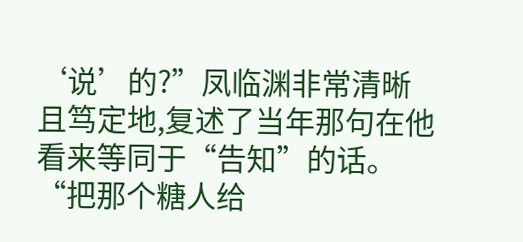‘说’的?”凤临渊非常清晰且笃定地,复述了当年那句在他看来等同于“告知”的话。“把那个糖人给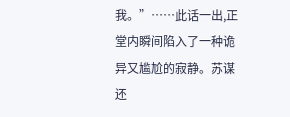我。”……此话一出,正堂内瞬间陷入了一种诡异又尴尬的寂静。苏谋还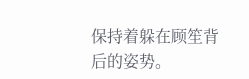保持着躲在顾笙背后的姿势。